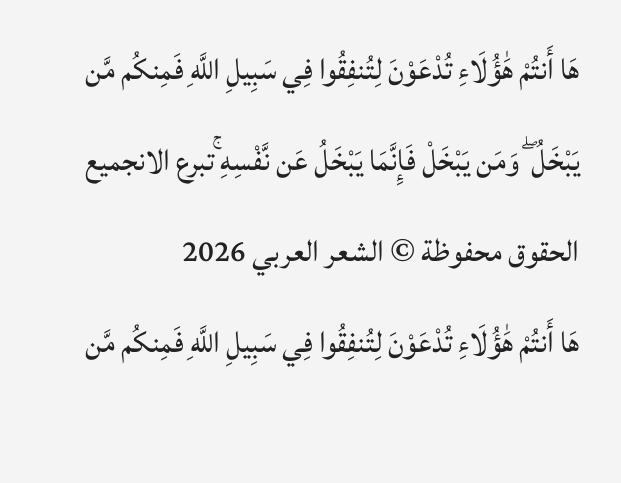هَا أَنتُمْ هَٰؤُلَاءِ تُدْعَوْنَ لِتُنفِقُوا فِي سَبِيلِ اللَّهِ فَمِنكُم مَّن يَبْخَلُ ۖ وَمَن يَبْخَلْ فَإِنَّمَا يَبْخَلُ عَن نَّفْسِهِ ۚتبرع الانجميع الحقوق محفوظة © الشعر العربي 2026
هَا أَنتُمْ هَٰؤُلَاءِ تُدْعَوْنَ لِتُنفِقُوا فِي سَبِيلِ اللَّهِ فَمِنكُم مَّن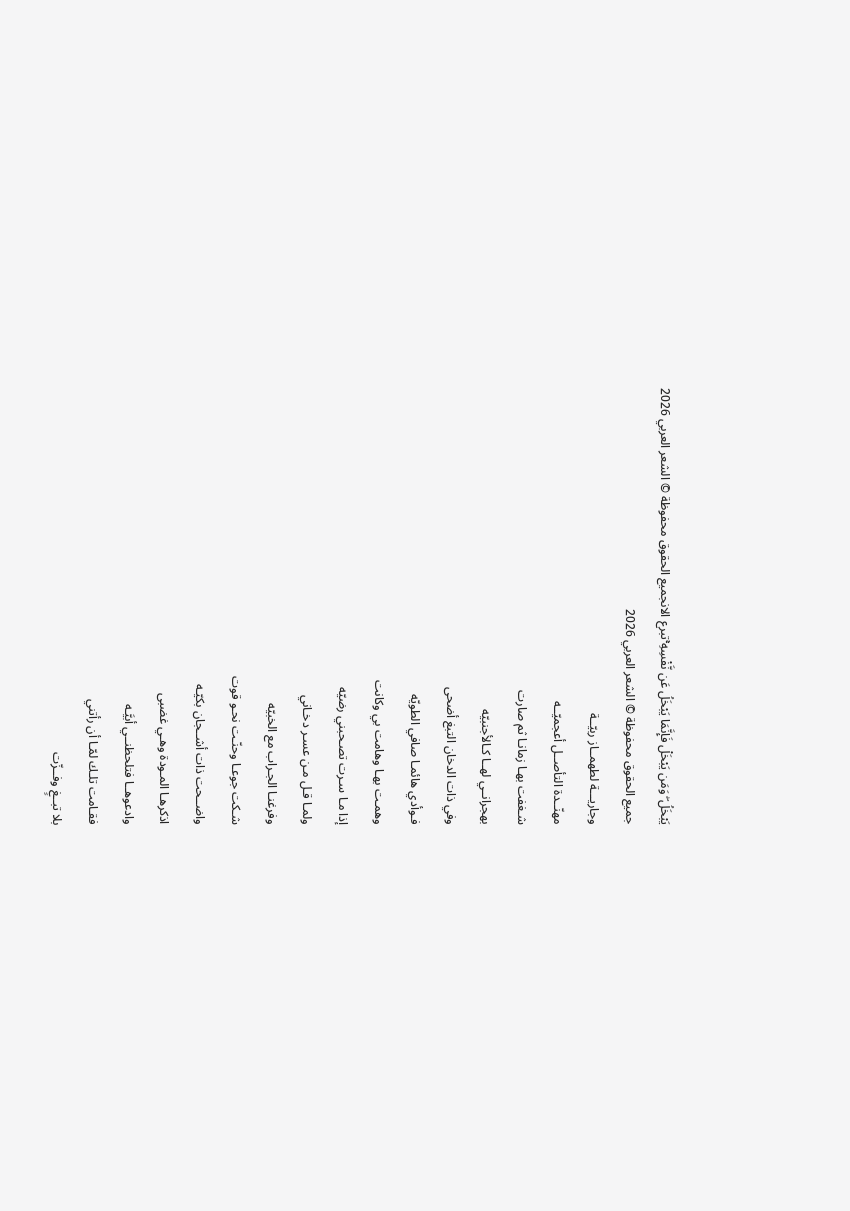يَبْخَلُ ۖ وَمَن يَبْخَلْ فَإِنَّمَا يَبْخَلُ عَن نَّفْسِهِ ۚتبرع الانجميع الحقوق محفوظة © الشعر العربي 2026
جميع الحقوق محفوظة © الشعر العربي 2026
وجاريـــة لطهمــاز ربيّــة
مهنّــدة التأصــل أعجميّــه
شـغفت بهـا زمانـا ثم صارت
بهجرانــي لهــا كـالأجنبيّه
وفي ذات الدخان التبغ أضحى
فـوأدي هائمـا صافي الطويّه
وهمـت بهـا وهامت بي وكانت
إذا مـا سـرت تصـحبني رضيّه
ولمـا قـل مـن عسـر دخـاني
وفرغنـا الجـراب مع الخبيّه
شـكت جوعـا وحنّـت نحـو قوت
واضــحت ذات أشــجان بكيّـه
اذكرهـا المـودة وهـي غضبى
وادعوهــا فتلحظنــي أبيَّـه
فقـامت تلـك لمّـا أن رأتني
بلا تبــغٍ وفــزّت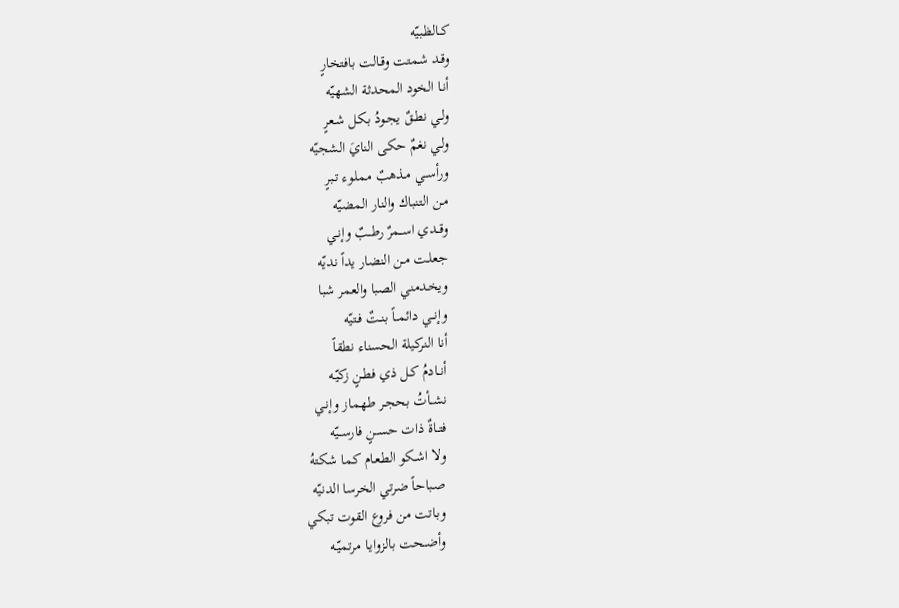كــالظبيّه
وقـد شـمتت وقـالت بافتخارٍ
أنـا الخود المحدثة الشهيّه
ولـي نطـقٌ يجـودُ بكـل شـعرٍ
ولـي نغمٌ حكى النايَ الشجيّه
ورأســي مـذهبٌ مملـوء تـبرٍ
مـن التنباك والنار المضيّه
وقــدي اســمرٌ رطــبٌ وإنـي
جعلـت مـن النضار يداً نديّه
ويخـدمني الصبا والعمر شبا
وإنــي دائمــاً بنـتٌ فـتيّه
أنا النركيلة الحسناء نطقاً
أنــادمُ كـل ذي فطـنٍ زكيّـه
نشــأتُ بحجـر طهمـاز وإنـي
فتــاةٌ ذات حســنٍ فارســيّه
ولا اشـكو الطعـام كما شكتهُ
صـباحاً ضرتي الخرسا الدنيّه
وبـاتت من فروع القوت تبكي
وأضــحت بالزوايـا مرتميّـه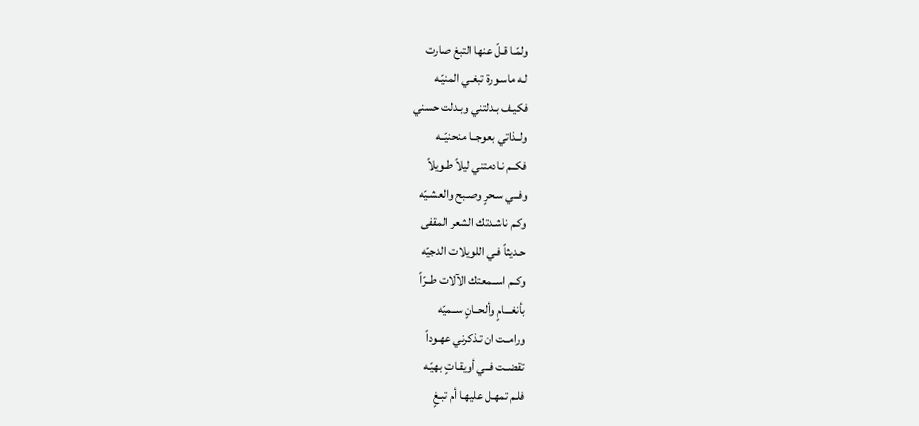ولمّـا قـلّ عنها التبغ صارت
لـه ماسـورة تبغـي المنيّـه
فكيـف بـدلتني وبـدلت حسني
ولــذاتي بعوجــا منحنيّــه
فكــم نـادمتني ليلاً طـويلاً
وفــي سـحرٍ وصـبح والعشـيّه
وكـم ناشـدتك الشعر المقفى
حـديثاً فـي اللويلات الدجيّه
وكــم اســمعتك الآلات طــرّاً
بأنغـــامٍ وألحــانٍ ســميّه
ورامــت ان تـذكرني عهـوداً
تقضــت فــي أويقـاتٍ بهيّـه
فلـم تمهـل عليهـا أم تبـغٍ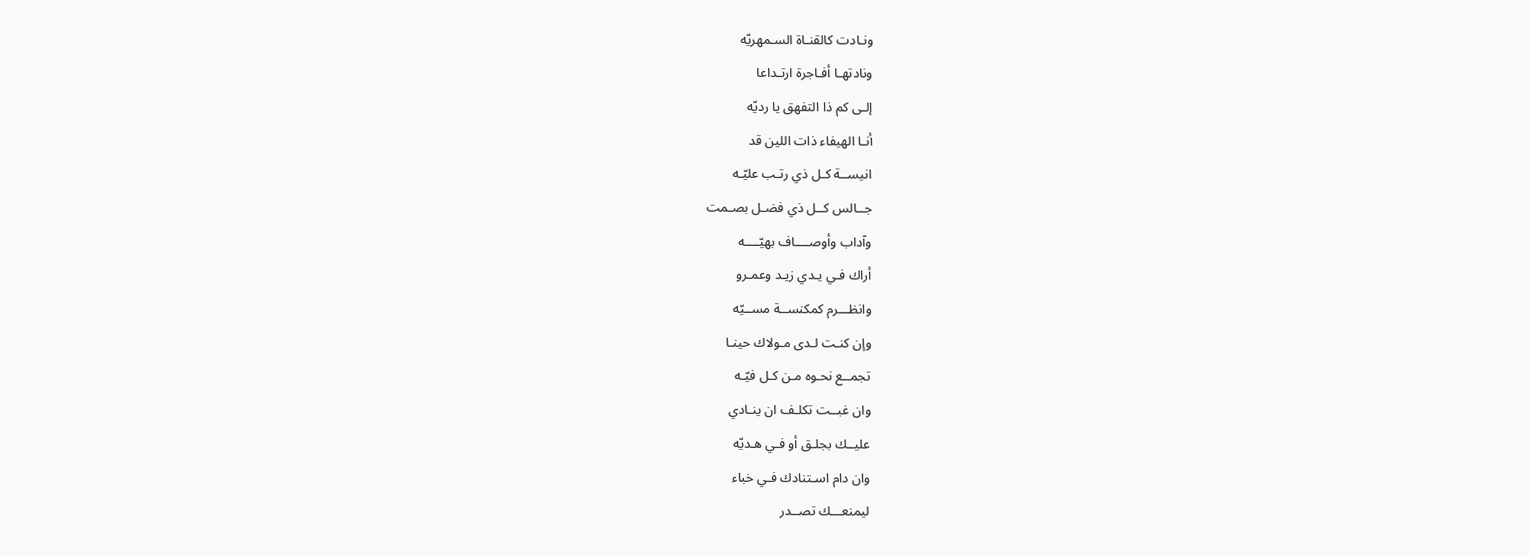ونـادت كالقنـاة السـمهريّه
ونادتهـا أفـاجرة ارتـداعا
إلـى كم ذا التفهق يا رديّه
أنـا الهيفاء ذات اللين قد
انيســة كـل ذي رتـب عليّـه
جــالس كــل ذي فضـل بصـمت
وآداب وأوصــــاف بهيّــــه
أراك فـي يـدي زيـد وعمـرو
وانظـــرم كمكنســة مســيّه
وإن كنـت لـدى مـولاك حينـا
تجمــع نحـوه مـن كـل فيّـه
وان غبــت تكلـف ان ينـادي
عليــك بجلـق أو فـي هـديّه
وان دام اسـتنادك فـي خباء
ليمنعـــك تصــدر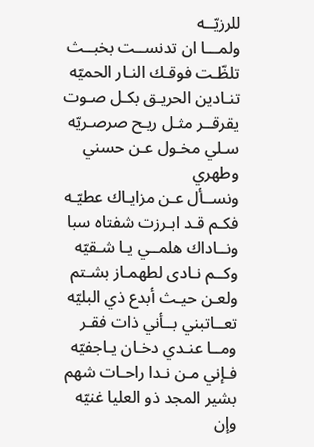للرزيّــه
ولمـــا ان تدنســت بخبــث
تلظّـت فوقـك النـار الحميّه
تنـادين الحريـق بكـل صـوت
يقرقــر مثـل ريـح صرصـريّه
سـلي مخـول عـن حسني وطهري
ونســأل عـن مزايـاك عطيّـه
فكـم قـد ابـرزت شفتاه سبا
ونــاداك هلمــي يـا شـقيّه
وكــم نـادى لطهمـاز بشـتم
ولعـن حيـث أبدع ذي البليّه
تعــاتبني بــأني ذات فقـر
ومــا عنـدي دخـان يـاجفيّه
فـإني مـن نـدا راحـات شهم
بشير المجد ذو العليا غنيّه
وإن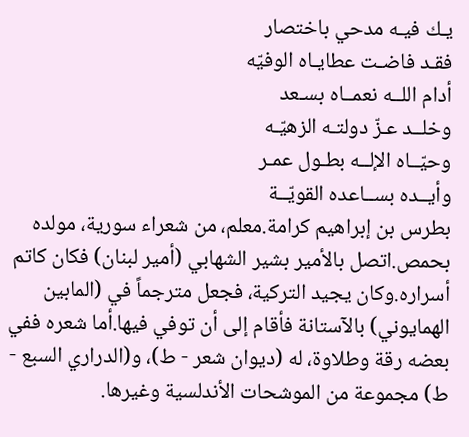يـك فيـه مدحي باختصار
فقـد فاضـت عطايـاه الوفيّه
أدام اللــه نعمــاه بسـعد
وخلــد عـزّ دولتـه الزهيّـه
وحيّــاه الإلــه بطـول عمـر
وأيــده بســاعده القويّــة
بطرس بن إبراهيم كرامة.معلم، من شعراء سورية، مولده بحمص.اتصل بالأمير بشير الشهابي (أمير لبنان) فكان كاتم أسراره.وكان يجيد التركية، فجعل مترجماً في (المابين الهمايوني) بالآستانة فأقام إلى أن توفي فيها.أما شعره ففي بعضه رقة وطلاوة، له (ديوان شعر - ط)، و(الدراري السبع - ط) مجموعة من الموشحات الأندلسية وغيرها.